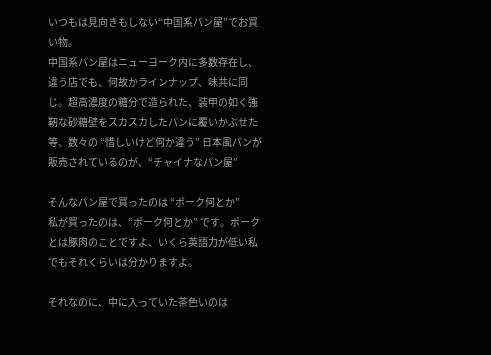いつもは見向きもしない“中国系パン屋”でお買い物。
中国系パン屋はニューヨーク内に多数存在し、違う店でも、何故かラインナップ、味共に同じ。超高濃度の糖分で造られた、装甲の如く強靭な砂糖壁をスカスカしたパンに覆いかぶせた等、数々の “惜しいけど何か違う” 日本風パンが販売されているのが、“チャイナなパン屋”

そんなパン屋で買ったのは “ポーク何とか”
私が買ったのは、“ポーク何とか” です。ポークとは豚肉のことですよ、いくら英語力が低い私でもそれくらいは分かりますよ。

それなのに、中に入っていた茶色いのは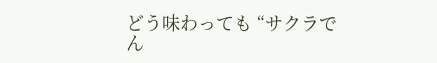どう味わっても “サクラでん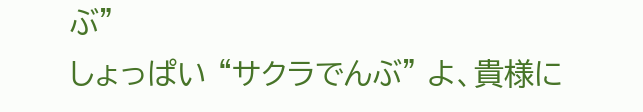ぶ”
しょっぱい “サクラでんぶ” よ、貴様に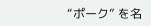“ポーク” を名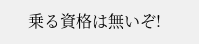乗る資格は無いぞ!